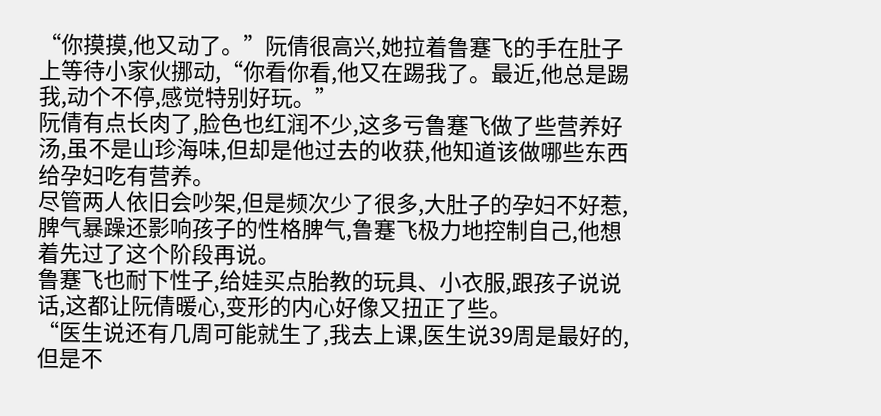“你摸摸,他又动了。”阮倩很高兴,她拉着鲁蹇飞的手在肚子上等待小家伙挪动,“你看你看,他又在踢我了。最近,他总是踢我,动个不停,感觉特别好玩。”
阮倩有点长肉了,脸色也红润不少,这多亏鲁蹇飞做了些营养好汤,虽不是山珍海味,但却是他过去的收获,他知道该做哪些东西给孕妇吃有营养。
尽管两人依旧会吵架,但是频次少了很多,大肚子的孕妇不好惹,脾气暴躁还影响孩子的性格脾气,鲁蹇飞极力地控制自己,他想着先过了这个阶段再说。
鲁蹇飞也耐下性子,给娃买点胎教的玩具、小衣服,跟孩子说说话,这都让阮倩暖心,变形的内心好像又扭正了些。
“医生说还有几周可能就生了,我去上课,医生说39周是最好的,但是不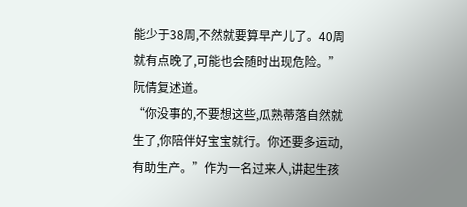能少于38周,不然就要算早产儿了。40周就有点晚了,可能也会随时出现危险。”阮倩复述道。
“你没事的,不要想这些,瓜熟蒂落自然就生了,你陪伴好宝宝就行。你还要多运动,有助生产。”作为一名过来人,讲起生孩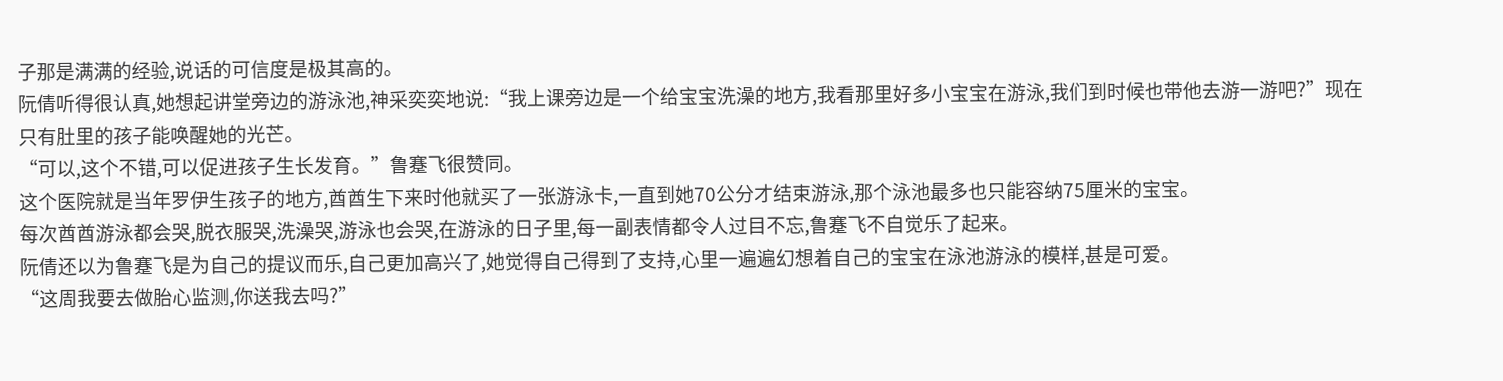子那是满满的经验,说话的可信度是极其高的。
阮倩听得很认真,她想起讲堂旁边的游泳池,神采奕奕地说:“我上课旁边是一个给宝宝洗澡的地方,我看那里好多小宝宝在游泳,我们到时候也带他去游一游吧?”现在只有肚里的孩子能唤醒她的光芒。
“可以,这个不错,可以促进孩子生长发育。”鲁蹇飞很赞同。
这个医院就是当年罗伊生孩子的地方,酋酋生下来时他就买了一张游泳卡,一直到她70公分才结束游泳,那个泳池最多也只能容纳75厘米的宝宝。
每次酋酋游泳都会哭,脱衣服哭,洗澡哭,游泳也会哭,在游泳的日子里,每一副表情都令人过目不忘,鲁蹇飞不自觉乐了起来。
阮倩还以为鲁蹇飞是为自己的提议而乐,自己更加高兴了,她觉得自己得到了支持,心里一遍遍幻想着自己的宝宝在泳池游泳的模样,甚是可爱。
“这周我要去做胎心监测,你送我去吗?”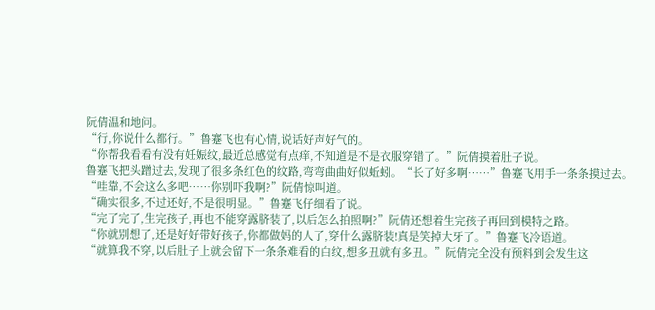阮倩温和地问。
“行,你说什么都行。”鲁蹇飞也有心情,说话好声好气的。
“你帮我看看有没有妊娠纹,最近总感觉有点痒,不知道是不是衣服穿错了。”阮倩摸着肚子说。
鲁蹇飞把头蹭过去,发现了很多条红色的纹路,弯弯曲曲好似蚯蚓。“长了好多啊……”鲁蹇飞用手一条条摸过去。
“哇靠,不会这么多吧……你别吓我啊?”阮倩惊叫道。
“确实很多,不过还好,不是很明显。”鲁蹇飞仔细看了说。
“完了完了,生完孩子,再也不能穿露脐装了,以后怎么拍照啊?”阮倩还想着生完孩子再回到模特之路。
“你就别想了,还是好好带好孩子,你都做妈的人了,穿什么露脐装!真是笑掉大牙了。”鲁蹇飞冷语道。
“就算我不穿,以后肚子上就会留下一条条难看的白纹,想多丑就有多丑。”阮倩完全没有预料到会发生这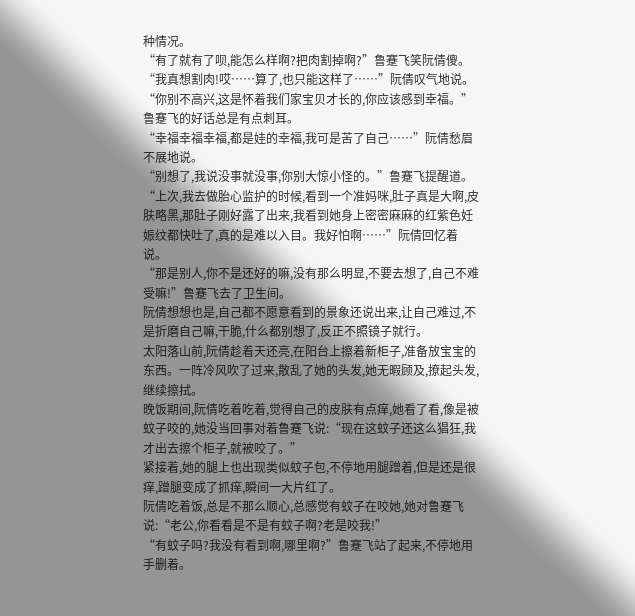种情况。
“有了就有了呗,能怎么样啊?把肉割掉啊?”鲁蹇飞笑阮倩傻。
“我真想割肉!哎……算了,也只能这样了……”阮倩叹气地说。
“你别不高兴,这是怀着我们家宝贝才长的,你应该感到幸福。”鲁蹇飞的好话总是有点刺耳。
“幸福幸福幸福,都是娃的幸福,我可是苦了自己……”阮倩愁眉不展地说。
“别想了,我说没事就没事,你别大惊小怪的。”鲁蹇飞提醒道。
“上次,我去做胎心监护的时候,看到一个准妈咪,肚子真是大啊,皮肤略黑,那肚子刚好露了出来,我看到她身上密密麻麻的红紫色妊娠纹都快吐了,真的是难以入目。我好怕啊……”阮倩回忆着说。
“那是别人,你不是还好的嘛,没有那么明显,不要去想了,自己不难受嘛!”鲁蹇飞去了卫生间。
阮倩想想也是,自己都不愿意看到的景象还说出来,让自己难过,不是折磨自己嘛,干脆,什么都别想了,反正不照镜子就行。
太阳落山前,阮倩趁着天还亮,在阳台上擦着新柜子,准备放宝宝的东西。一阵冷风吹了过来,散乱了她的头发,她无暇顾及,撩起头发,继续擦拭。
晚饭期间,阮倩吃着吃着,觉得自己的皮肤有点痒,她看了看,像是被蚊子咬的,她没当回事对着鲁蹇飞说:“现在这蚊子还这么猖狂,我才出去擦个柜子,就被咬了。”
紧接着,她的腿上也出现类似蚊子包,不停地用腿蹭着,但是还是很痒,蹭腿变成了抓痒,瞬间一大片红了。
阮倩吃着饭,总是不那么顺心,总感觉有蚊子在咬她,她对鲁蹇飞说:“老公,你看看是不是有蚊子啊?老是咬我!”
“有蚊子吗?我没有看到啊,哪里啊?”鲁蹇飞站了起来,不停地用手删着。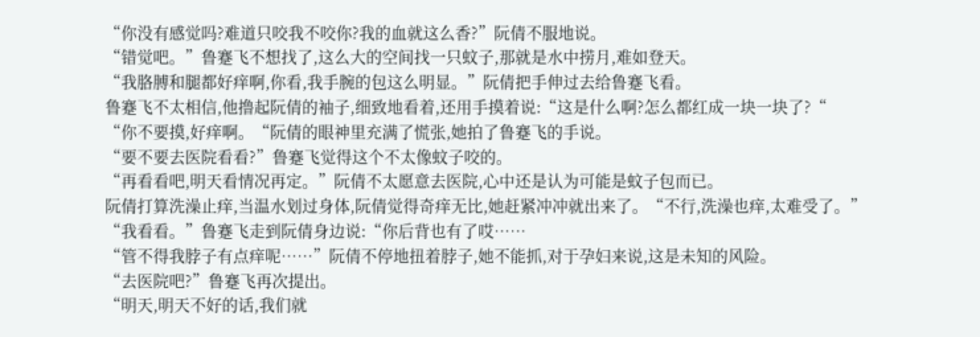“你没有感觉吗?难道只咬我不咬你?我的血就这么香?”阮倩不服地说。
“错觉吧。”鲁蹇飞不想找了,这么大的空间找一只蚊子,那就是水中捞月,难如登天。
“我胳膊和腿都好痒啊,你看,我手腕的包这么明显。”阮倩把手伸过去给鲁蹇飞看。
鲁蹇飞不太相信,他撸起阮倩的袖子,细致地看着,还用手摸着说:“这是什么啊?怎么都红成一块一块了?“
“你不要摸,好痒啊。“阮倩的眼神里充满了慌张,她拍了鲁蹇飞的手说。
“要不要去医院看看?”鲁蹇飞觉得这个不太像蚊子咬的。
“再看看吧,明天看情况再定。”阮倩不太愿意去医院,心中还是认为可能是蚊子包而已。
阮倩打算洗澡止痒,当温水划过身体,阮倩觉得奇痒无比,她赶紧冲冲就出来了。“不行,洗澡也痒,太难受了。”
“我看看。”鲁蹇飞走到阮倩身边说:“你后背也有了哎……
“管不得我脖子有点痒呢……”阮倩不停地扭着脖子,她不能抓,对于孕妇来说,这是未知的风险。
“去医院吧?”鲁蹇飞再次提出。
“明天,明天不好的话,我们就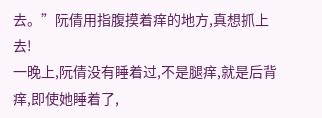去。”阮倩用指腹摸着痒的地方,真想抓上去!
一晚上,阮倩没有睡着过,不是腿痒,就是后背痒,即使她睡着了,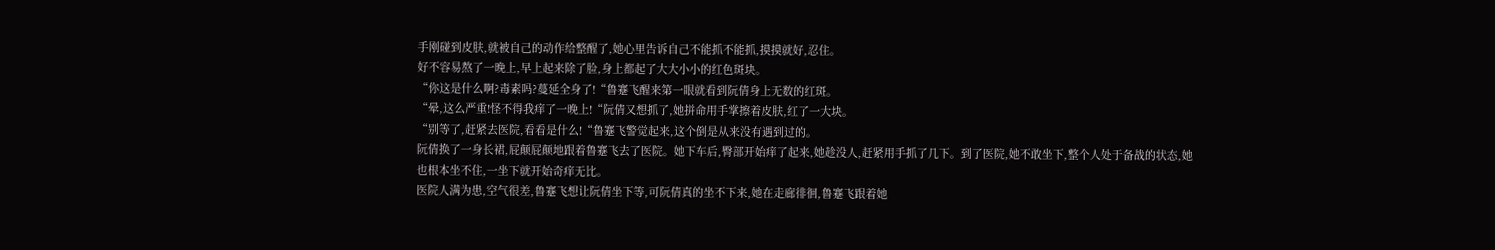手刚碰到皮肤,就被自己的动作给整醒了,她心里告诉自己不能抓不能抓,摸摸就好,忍住。
好不容易熬了一晚上,早上起来除了脸,身上都起了大大小小的红色斑块。
“你这是什么啊?毒素吗?蔓延全身了!“鲁蹇飞醒来第一眼就看到阮倩身上无数的红斑。
“晕,这么严重!怪不得我痒了一晚上!“阮倩又想抓了,她拼命用手掌擦着皮肤,红了一大块。
“别等了,赶紧去医院,看看是什么!“鲁蹇飞警觉起来,这个倒是从来没有遇到过的。
阮倩换了一身长裙,屁颠屁颠地跟着鲁蹇飞去了医院。她下车后,臀部开始痒了起来,她趁没人,赶紧用手抓了几下。到了医院,她不敢坐下,整个人处于备战的状态,她也根本坐不住,一坐下就开始奇痒无比。
医院人满为患,空气很差,鲁蹇飞想让阮倩坐下等,可阮倩真的坐不下来,她在走廊徘徊,鲁蹇飞跟着她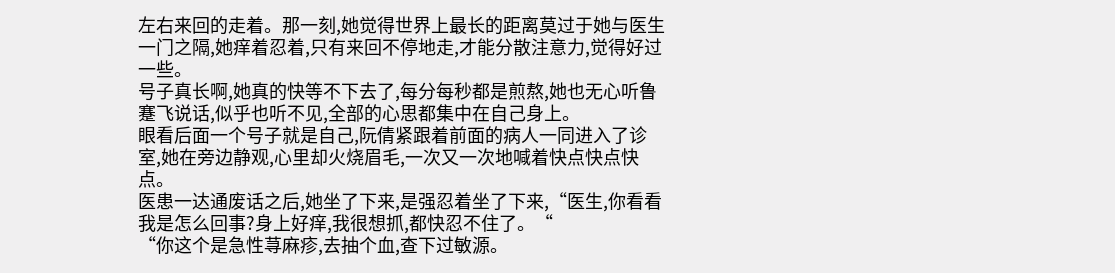左右来回的走着。那一刻,她觉得世界上最长的距离莫过于她与医生一门之隔,她痒着忍着,只有来回不停地走,才能分散注意力,觉得好过一些。
号子真长啊,她真的快等不下去了,每分每秒都是煎熬,她也无心听鲁蹇飞说话,似乎也听不见,全部的心思都集中在自己身上。
眼看后面一个号子就是自己,阮倩紧跟着前面的病人一同进入了诊室,她在旁边静观,心里却火烧眉毛,一次又一次地喊着快点快点快点。
医患一达通废话之后,她坐了下来,是强忍着坐了下来,“医生,你看看我是怎么回事?身上好痒,我很想抓,都快忍不住了。“
“你这个是急性荨麻疹,去抽个血,查下过敏源。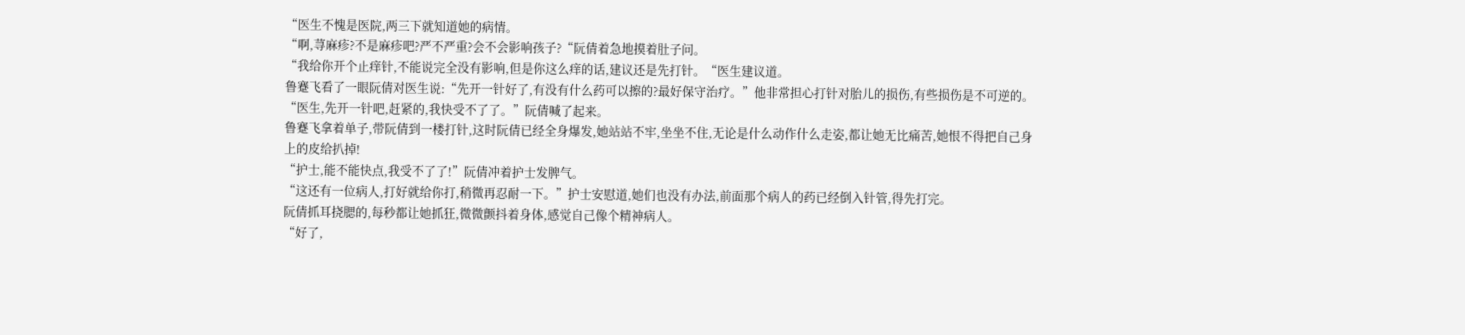“医生不愧是医院,两三下就知道她的病情。
“啊,荨麻疹?不是麻疹吧?严不严重?会不会影响孩子?“阮倩着急地摸着肚子问。
“我给你开个止痒针,不能说完全没有影响,但是你这么痒的话,建议还是先打针。“医生建议道。
鲁蹇飞看了一眼阮倩对医生说:“先开一针好了,有没有什么药可以擦的?最好保守治疗。”他非常担心打针对胎儿的损伤,有些损伤是不可逆的。
“医生,先开一针吧,赶紧的,我快受不了了。”阮倩喊了起来。
鲁蹇飞拿着单子,带阮倩到一楼打针,这时阮倩已经全身爆发,她站站不牢,坐坐不住,无论是什么动作什么走姿,都让她无比痛苦,她恨不得把自己身上的皮给扒掉!
“护士,能不能快点,我受不了了!”阮倩冲着护士发脾气。
“这还有一位病人,打好就给你打,稍微再忍耐一下。”护士安慰道,她们也没有办法,前面那个病人的药已经倒入针管,得先打完。
阮倩抓耳挠腮的,每秒都让她抓狂,微微颤抖着身体,感觉自己像个精神病人。
“好了,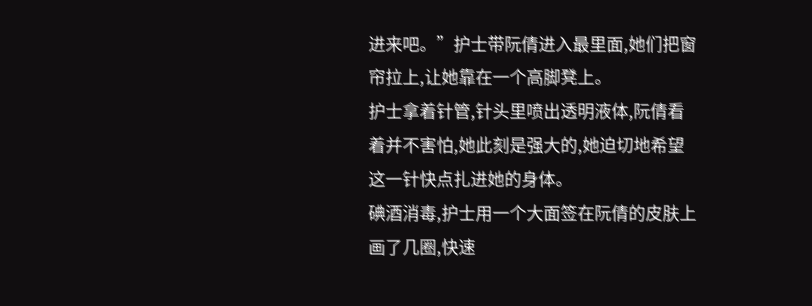进来吧。”护士带阮倩进入最里面,她们把窗帘拉上,让她靠在一个高脚凳上。
护士拿着针管,针头里喷出透明液体,阮倩看着并不害怕,她此刻是强大的,她迫切地希望这一针快点扎进她的身体。
碘酒消毒,护士用一个大面签在阮倩的皮肤上画了几圈,快速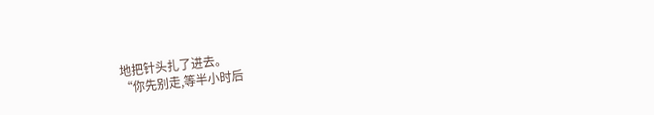地把针头扎了进去。
“你先别走,等半小时后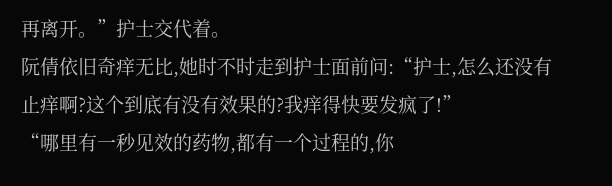再离开。”护士交代着。
阮倩依旧奇痒无比,她时不时走到护士面前问:“护士,怎么还没有止痒啊?这个到底有没有效果的?我痒得快要发疯了!”
“哪里有一秒见效的药物,都有一个过程的,你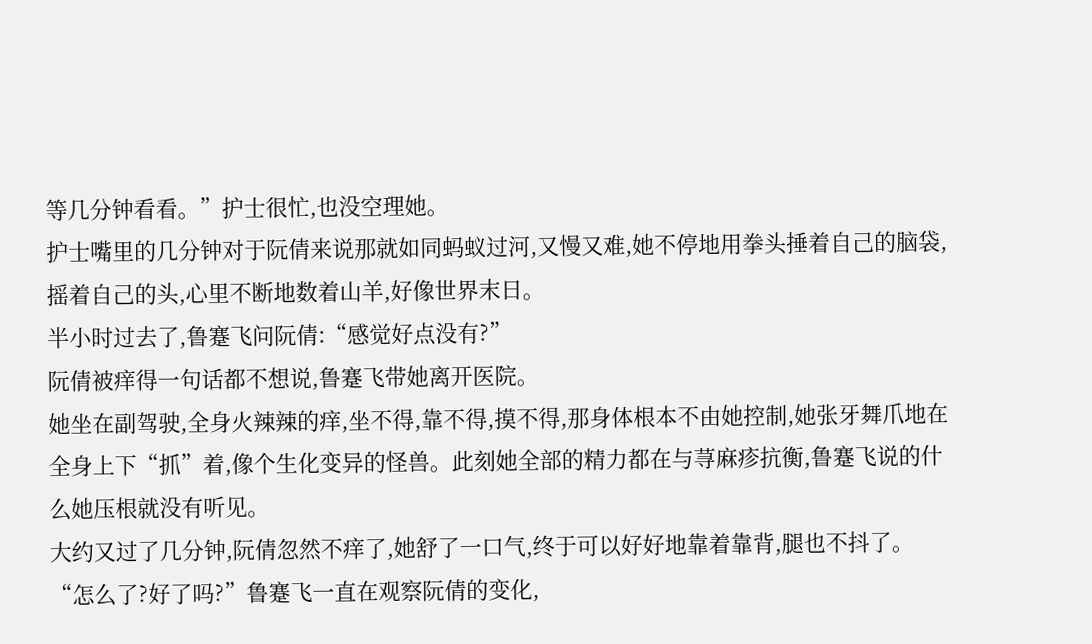等几分钟看看。”护士很忙,也没空理她。
护士嘴里的几分钟对于阮倩来说那就如同蚂蚁过河,又慢又难,她不停地用拳头捶着自己的脑袋,摇着自己的头,心里不断地数着山羊,好像世界末日。
半小时过去了,鲁蹇飞问阮倩:“感觉好点没有?”
阮倩被痒得一句话都不想说,鲁蹇飞带她离开医院。
她坐在副驾驶,全身火辣辣的痒,坐不得,靠不得,摸不得,那身体根本不由她控制,她张牙舞爪地在全身上下“抓”着,像个生化变异的怪兽。此刻她全部的精力都在与荨麻疹抗衡,鲁蹇飞说的什么她压根就没有听见。
大约又过了几分钟,阮倩忽然不痒了,她舒了一口气,终于可以好好地靠着靠背,腿也不抖了。
“怎么了?好了吗?”鲁蹇飞一直在观察阮倩的变化,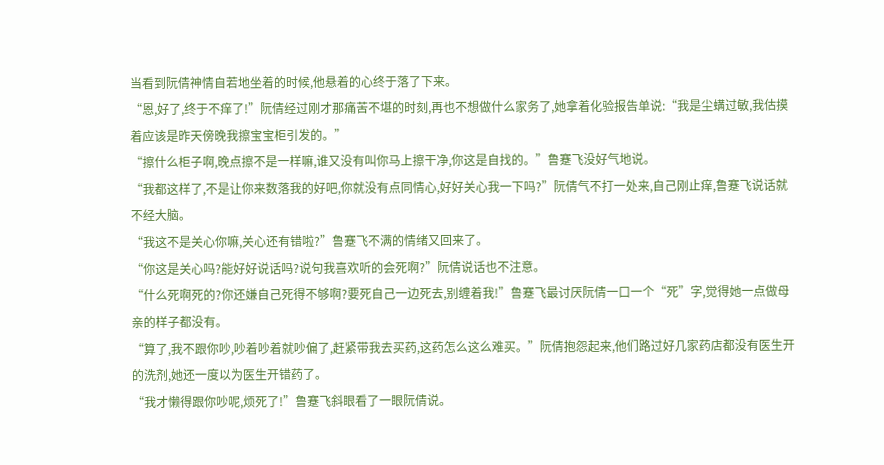当看到阮倩神情自若地坐着的时候,他悬着的心终于落了下来。
“恩,好了,终于不痒了!”阮倩经过刚才那痛苦不堪的时刻,再也不想做什么家务了,她拿着化验报告单说:“我是尘螨过敏,我估摸着应该是昨天傍晚我擦宝宝柜引发的。”
“擦什么柜子啊,晚点擦不是一样嘛,谁又没有叫你马上擦干净,你这是自找的。”鲁蹇飞没好气地说。
“我都这样了,不是让你来数落我的好吧,你就没有点同情心,好好关心我一下吗?”阮倩气不打一处来,自己刚止痒,鲁蹇飞说话就不经大脑。
“我这不是关心你嘛,关心还有错啦?”鲁蹇飞不满的情绪又回来了。
“你这是关心吗?能好好说话吗?说句我喜欢听的会死啊?”阮倩说话也不注意。
“什么死啊死的?你还嫌自己死得不够啊?要死自己一边死去,别缠着我!”鲁蹇飞最讨厌阮倩一口一个“死”字,觉得她一点做母亲的样子都没有。
“算了,我不跟你吵,吵着吵着就吵偏了,赶紧带我去买药,这药怎么这么难买。”阮倩抱怨起来,他们路过好几家药店都没有医生开的洗剂,她还一度以为医生开错药了。
“我才懒得跟你吵呢,烦死了!”鲁蹇飞斜眼看了一眼阮倩说。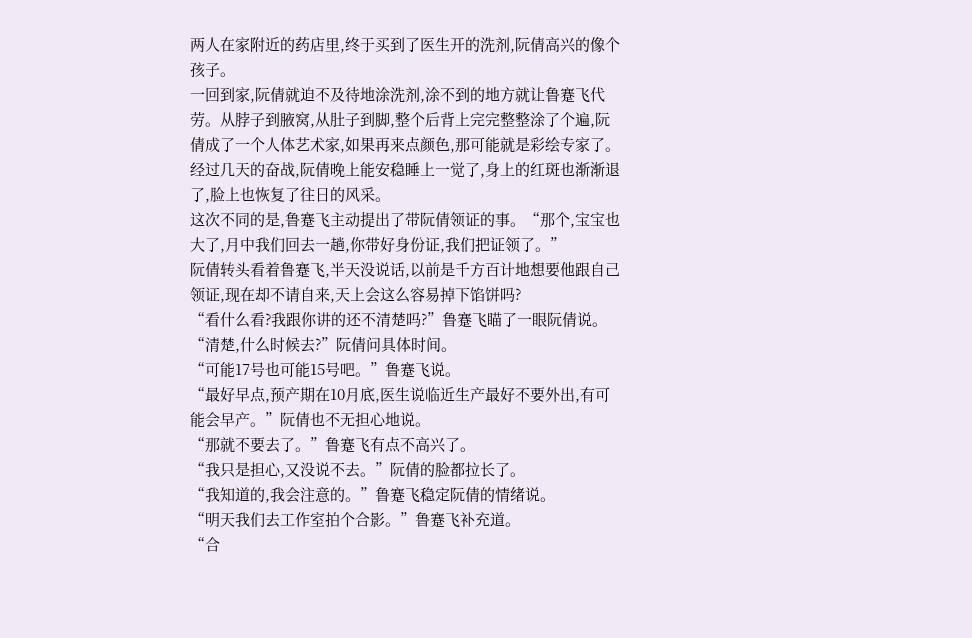两人在家附近的药店里,终于买到了医生开的洗剂,阮倩高兴的像个孩子。
一回到家,阮倩就迫不及待地涂洗剂,涂不到的地方就让鲁蹇飞代劳。从脖子到腋窝,从肚子到脚,整个后背上完完整整涂了个遍,阮倩成了一个人体艺术家,如果再来点颜色,那可能就是彩绘专家了。
经过几天的奋战,阮倩晚上能安稳睡上一觉了,身上的红斑也渐渐退了,脸上也恢复了往日的风采。
这次不同的是,鲁蹇飞主动提出了带阮倩领证的事。“那个,宝宝也大了,月中我们回去一趟,你带好身份证,我们把证领了。”
阮倩转头看着鲁蹇飞,半天没说话,以前是千方百计地想要他跟自己领证,现在却不请自来,天上会这么容易掉下馅饼吗?
“看什么看?我跟你讲的还不清楚吗?”鲁蹇飞瞄了一眼阮倩说。
“清楚,什么时候去?”阮倩问具体时间。
“可能17号也可能15号吧。”鲁蹇飞说。
“最好早点,预产期在10月底,医生说临近生产最好不要外出,有可能会早产。”阮倩也不无担心地说。
“那就不要去了。”鲁蹇飞有点不高兴了。
“我只是担心,又没说不去。”阮倩的脸都拉长了。
“我知道的,我会注意的。”鲁蹇飞稳定阮倩的情绪说。
“明天我们去工作室拍个合影。”鲁蹇飞补充道。
“合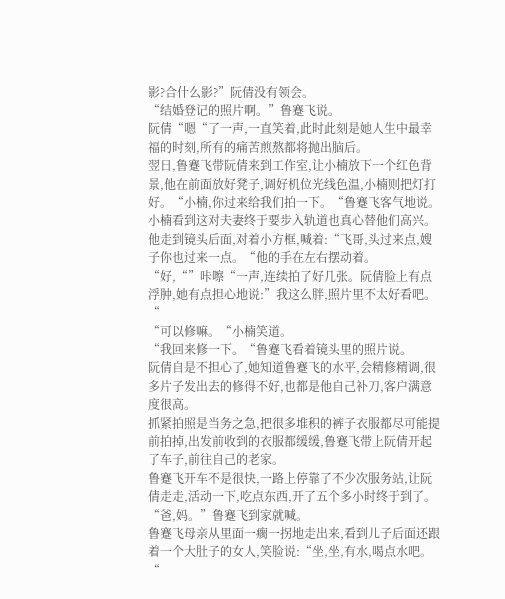影?合什么影?”阮倩没有领会。
“结婚登记的照片啊。”鲁蹇飞说。
阮倩“嗯“了一声,一直笑着,此时此刻是她人生中最幸福的时刻,所有的痛苦煎熬都将抛出脑后。
翌日,鲁蹇飞带阮倩来到工作室,让小楠放下一个红色背景,他在前面放好凳子,调好机位光线色温,小楠则把灯打好。“小楠,你过来给我们拍一下。“鲁蹇飞客气地说。
小楠看到这对夫妻终于要步入轨道也真心替他们高兴。他走到镜头后面,对着小方框,喊着:“飞哥,头过来点,嫂子你也过来一点。“他的手在左右摆动着。
“好,“”咔嚓“一声,连续拍了好几张。阮倩脸上有点浮肿,她有点担心地说:”我这么胖,照片里不太好看吧。“
“可以修嘛。“小楠笑道。
“我回来修一下。“鲁蹇飞看着镜头里的照片说。
阮倩自是不担心了,她知道鲁蹇飞的水平,会精修精调,很多片子发出去的修得不好,也都是他自己补刀,客户满意度很高。
抓紧拍照是当务之急,把很多堆积的裤子衣服都尽可能提前拍掉,出发前收到的衣服都缓缓,鲁蹇飞带上阮倩开起了车子,前往自己的老家。
鲁蹇飞开车不是很快,一路上停靠了不少次服务站,让阮倩走走,活动一下,吃点东西,开了五个多小时终于到了。
“爸,妈。”鲁蹇飞到家就喊。
鲁蹇飞母亲从里面一瘸一拐地走出来,看到儿子后面还跟着一个大肚子的女人,笑脸说:“坐,坐,有水,喝点水吧。“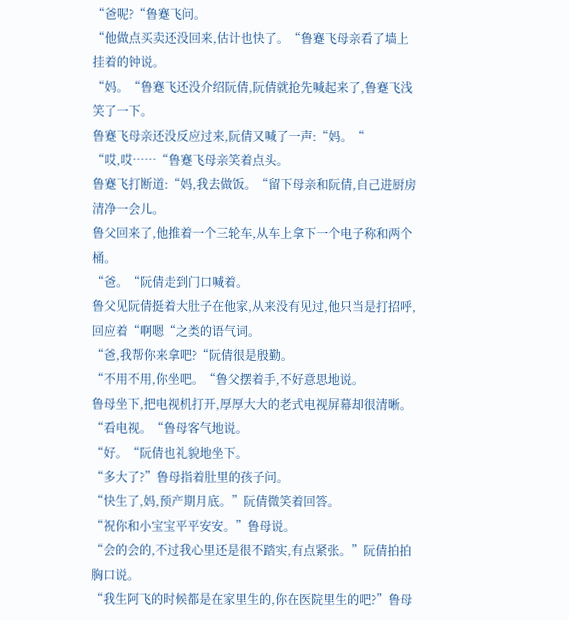“爸呢?“鲁蹇飞问。
“他做点买卖还没回来,估计也快了。“鲁蹇飞母亲看了墙上挂着的钟说。
“妈。“鲁蹇飞还没介绍阮倩,阮倩就抢先喊起来了,鲁蹇飞浅笑了一下。
鲁蹇飞母亲还没反应过来,阮倩又喊了一声:“妈。“
“哎,哎……“鲁蹇飞母亲笑着点头。
鲁蹇飞打断道:“妈,我去做饭。“留下母亲和阮倩,自己进厨房清净一会儿。
鲁父回来了,他推着一个三轮车,从车上拿下一个电子称和两个桶。
“爸。“阮倩走到门口喊着。
鲁父见阮倩挺着大肚子在他家,从来没有见过,他只当是打招呼,回应着“啊嗯“之类的语气词。
“爸,我帮你来拿吧?“阮倩很是殷勤。
“不用不用,你坐吧。“鲁父摆着手,不好意思地说。
鲁母坐下,把电视机打开,厚厚大大的老式电视屏幕却很清晰。“看电视。“鲁母客气地说。
“好。“阮倩也礼貌地坐下。
“多大了?”鲁母指着肚里的孩子问。
“快生了,妈,预产期月底。”阮倩微笑着回答。
“祝你和小宝宝平平安安。”鲁母说。
“会的会的,不过我心里还是很不踏实,有点紧张。”阮倩拍拍胸口说。
“我生阿飞的时候都是在家里生的,你在医院里生的吧?”鲁母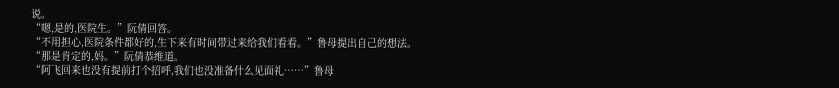说。
“嗯,是的,医院生。”阮倩回答。
“不用担心,医院条件都好的,生下来有时间带过来给我们看看。”鲁母提出自己的想法。
“那是肯定的,妈。”阮倩恭维道。
“阿飞回来也没有提前打个招呼,我们也没准备什么见面礼……”鲁母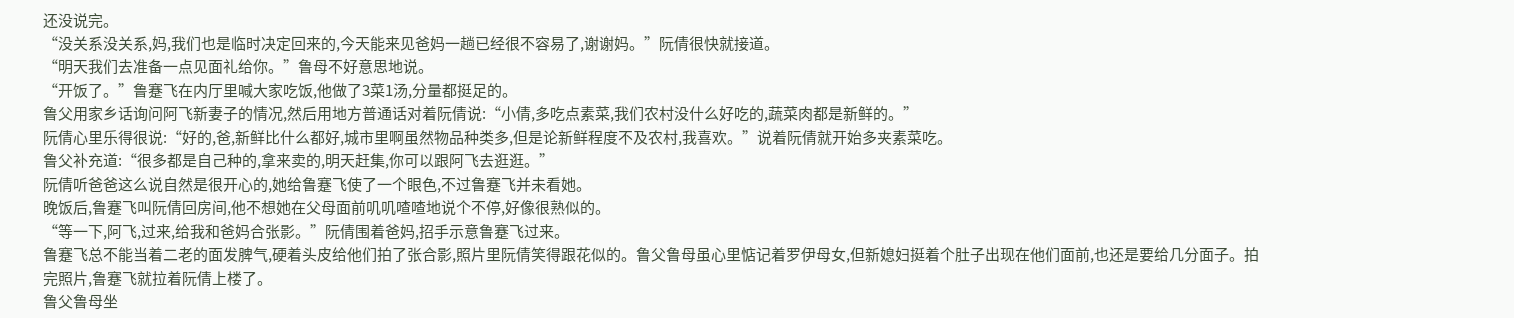还没说完。
“没关系没关系,妈,我们也是临时决定回来的,今天能来见爸妈一趟已经很不容易了,谢谢妈。”阮倩很快就接道。
“明天我们去准备一点见面礼给你。”鲁母不好意思地说。
“开饭了。”鲁蹇飞在内厅里喊大家吃饭,他做了3菜1汤,分量都挺足的。
鲁父用家乡话询问阿飞新妻子的情况,然后用地方普通话对着阮倩说:“小倩,多吃点素菜,我们农村没什么好吃的,蔬菜肉都是新鲜的。”
阮倩心里乐得很说:“好的,爸,新鲜比什么都好,城市里啊虽然物品种类多,但是论新鲜程度不及农村,我喜欢。”说着阮倩就开始多夹素菜吃。
鲁父补充道:“很多都是自己种的,拿来卖的,明天赶集,你可以跟阿飞去逛逛。”
阮倩听爸爸这么说自然是很开心的,她给鲁蹇飞使了一个眼色,不过鲁蹇飞并未看她。
晚饭后,鲁蹇飞叫阮倩回房间,他不想她在父母面前叽叽喳喳地说个不停,好像很熟似的。
“等一下,阿飞,过来,给我和爸妈合张影。”阮倩围着爸妈,招手示意鲁蹇飞过来。
鲁蹇飞总不能当着二老的面发脾气,硬着头皮给他们拍了张合影,照片里阮倩笑得跟花似的。鲁父鲁母虽心里惦记着罗伊母女,但新媳妇挺着个肚子出现在他们面前,也还是要给几分面子。拍完照片,鲁蹇飞就拉着阮倩上楼了。
鲁父鲁母坐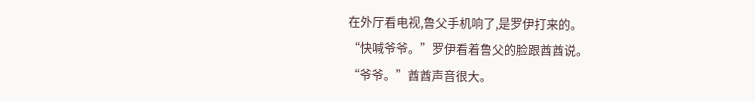在外厅看电视,鲁父手机响了,是罗伊打来的。
“快喊爷爷。”罗伊看着鲁父的脸跟酋酋说。
“爷爷。”酋酋声音很大。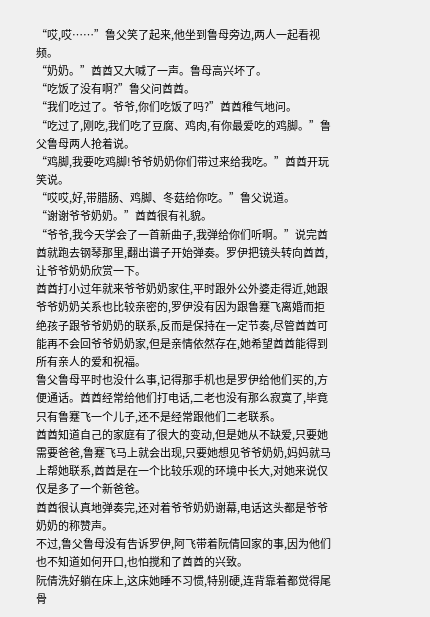“哎,哎……”鲁父笑了起来,他坐到鲁母旁边,两人一起看视频。
“奶奶。”酋酋又大喊了一声。鲁母高兴坏了。
“吃饭了没有啊?”鲁父问酋酋。
“我们吃过了。爷爷,你们吃饭了吗?”酋酋稚气地问。
“吃过了,刚吃,我们吃了豆腐、鸡肉,有你最爱吃的鸡脚。”鲁父鲁母两人抢着说。
“鸡脚,我要吃鸡脚!爷爷奶奶你们带过来给我吃。”酋酋开玩笑说。
“哎哎,好,带腊肠、鸡脚、冬菇给你吃。”鲁父说道。
“谢谢爷爷奶奶。”酋酋很有礼貌。
“爷爷,我今天学会了一首新曲子,我弹给你们听啊。”说完酋酋就跑去钢琴那里,翻出谱子开始弹奏。罗伊把镜头转向酋酋,让爷爷奶奶欣赏一下。
酋酋打小过年就来爷爷奶奶家住,平时跟外公外婆走得近,她跟爷爷奶奶关系也比较亲密的,罗伊没有因为跟鲁蹇飞离婚而拒绝孩子跟爷爷奶奶的联系,反而是保持在一定节奏,尽管酋酋可能再不会回爷爷奶奶家,但是亲情依然存在,她希望酋酋能得到所有亲人的爱和祝福。
鲁父鲁母平时也没什么事,记得那手机也是罗伊给他们买的,方便通话。酋酋经常给他们打电话,二老也没有那么寂寞了,毕竟只有鲁蹇飞一个儿子,还不是经常跟他们二老联系。
酋酋知道自己的家庭有了很大的变动,但是她从不缺爱,只要她需要爸爸,鲁蹇飞马上就会出现,只要她想见爷爷奶奶,妈妈就马上帮她联系,酋酋是在一个比较乐观的环境中长大,对她来说仅仅是多了一个新爸爸。
酋酋很认真地弹奏完,还对着爷爷奶奶谢幕,电话这头都是爷爷奶奶的称赞声。
不过,鲁父鲁母没有告诉罗伊,阿飞带着阮倩回家的事,因为他们也不知道如何开口,也怕搅和了酋酋的兴致。
阮倩洗好躺在床上,这床她睡不习惯,特别硬,连背靠着都觉得尾骨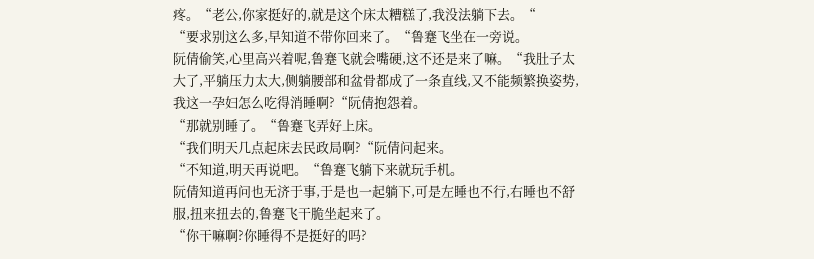疼。“老公,你家挺好的,就是这个床太糟糕了,我没法躺下去。“
“要求别这么多,早知道不带你回来了。“鲁蹇飞坐在一旁说。
阮倩偷笑,心里高兴着呢,鲁蹇飞就会嘴硬,这不还是来了嘛。“我肚子太大了,平躺压力太大,侧躺腰部和盆骨都成了一条直线,又不能频繁换姿势,我这一孕妇怎么吃得消睡啊?“阮倩抱怨着。
“那就别睡了。“鲁蹇飞弄好上床。
“我们明天几点起床去民政局啊?“阮倩问起来。
“不知道,明天再说吧。“鲁蹇飞躺下来就玩手机。
阮倩知道再问也无济于事,于是也一起躺下,可是左睡也不行,右睡也不舒服,扭来扭去的,鲁蹇飞干脆坐起来了。
“你干嘛啊?你睡得不是挺好的吗?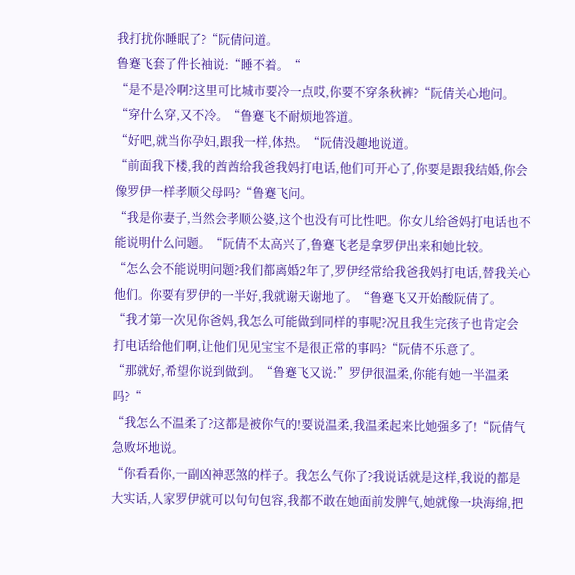我打扰你睡眠了?“阮倩问道。
鲁蹇飞套了件长袖说:“睡不着。“
“是不是冷啊?这里可比城市要冷一点哎,你要不穿条秋裤?“阮倩关心地问。
“穿什么穿,又不冷。“鲁蹇飞不耐烦地答道。
“好吧,就当你孕妇,跟我一样,体热。“阮倩没趣地说道。
“前面我下楼,我的酋酋给我爸我妈打电话,他们可开心了,你要是跟我结婚,你会像罗伊一样孝顺父母吗?“鲁蹇飞问。
“我是你妻子,当然会孝顺公婆,这个也没有可比性吧。你女儿给爸妈打电话也不能说明什么问题。“阮倩不太高兴了,鲁蹇飞老是拿罗伊出来和她比较。
“怎么会不能说明问题?我们都离婚2年了,罗伊经常给我爸我妈打电话,替我关心他们。你要有罗伊的一半好,我就谢天谢地了。“鲁蹇飞又开始酸阮倩了。
“我才第一次见你爸妈,我怎么可能做到同样的事呢?况且我生完孩子也肯定会打电话给他们啊,让他们见见宝宝不是很正常的事吗?“阮倩不乐意了。
“那就好,希望你说到做到。“鲁蹇飞又说:”罗伊很温柔,你能有她一半温柔吗?“
“我怎么不温柔了?这都是被你气的!要说温柔,我温柔起来比她强多了!“阮倩气急败坏地说。
“你看看你,一副凶神恶煞的样子。我怎么气你了?我说话就是这样,我说的都是大实话,人家罗伊就可以句句包容,我都不敢在她面前发脾气,她就像一块海绵,把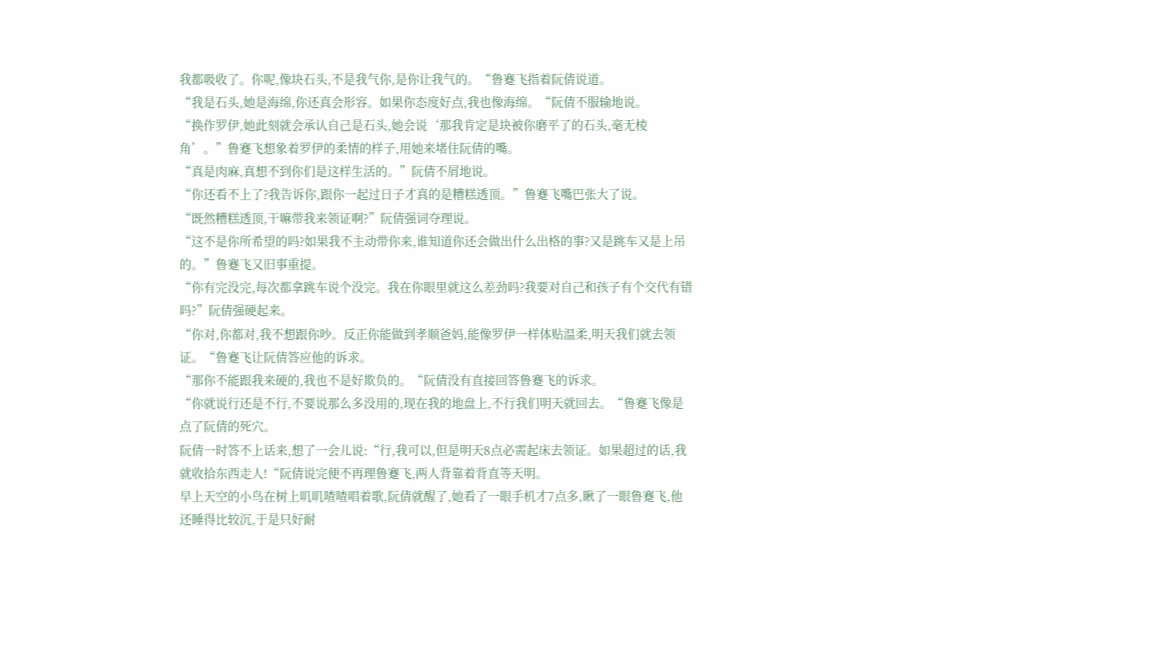我都吸收了。你呢,像块石头,不是我气你,是你让我气的。“鲁蹇飞指着阮倩说道。
“我是石头,她是海绵,你还真会形容。如果你态度好点,我也像海绵。“阮倩不服输地说。
“换作罗伊,她此刻就会承认自己是石头,她会说‘那我肯定是块被你磨平了的石头,毫无棱角’。”鲁蹇飞想象着罗伊的柔情的样子,用她来堵住阮倩的嘴。
“真是肉麻,真想不到你们是这样生活的。”阮倩不屑地说。
“你还看不上了?我告诉你,跟你一起过日子才真的是糟糕透顶。”鲁蹇飞嘴巴张大了说。
“既然糟糕透顶,干嘛带我来领证啊?”阮倩强词夺理说。
“这不是你所希望的吗?如果我不主动带你来,谁知道你还会做出什么出格的事?又是跳车又是上吊的。”鲁蹇飞又旧事重提。
“你有完没完,每次都拿跳车说个没完。我在你眼里就这么差劲吗?我要对自己和孩子有个交代有错吗?”阮倩强硬起来。
“你对,你都对,我不想跟你吵。反正你能做到孝顺爸妈,能像罗伊一样体贴温柔,明天我们就去领证。“鲁蹇飞让阮倩答应他的诉求。
“那你不能跟我来硬的,我也不是好欺负的。“阮倩没有直接回答鲁蹇飞的诉求。
“你就说行还是不行,不要说那么多没用的,现在我的地盘上,不行我们明天就回去。“鲁蹇飞像是点了阮倩的死穴。
阮倩一时答不上话来,想了一会儿说:“行,我可以,但是明天8点必需起床去领证。如果超过的话,我就收拾东西走人!“阮倩说完便不再理鲁蹇飞,两人背靠着背直等天明。
早上天空的小鸟在树上叽叽喳喳唱着歌,阮倩就醒了,她看了一眼手机才7点多,瞅了一眼鲁蹇飞,他还睡得比较沉,于是只好耐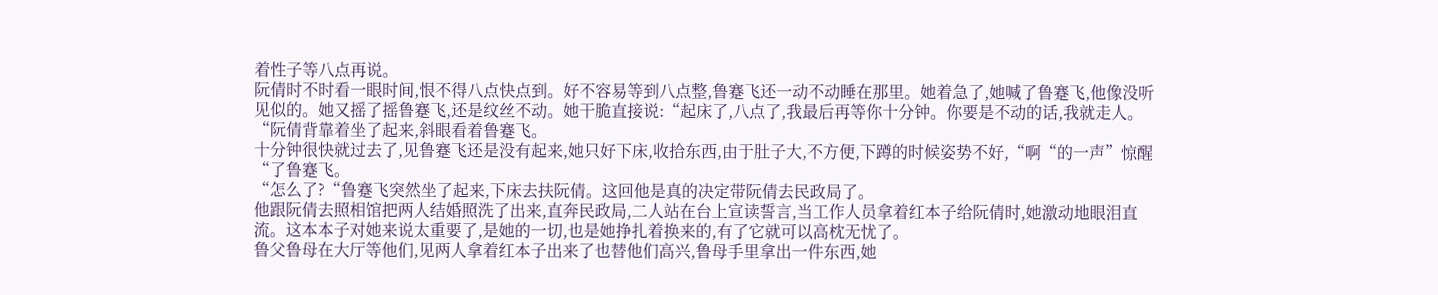着性子等八点再说。
阮倩时不时看一眼时间,恨不得八点快点到。好不容易等到八点整,鲁蹇飞还一动不动睡在那里。她着急了,她喊了鲁蹇飞,他像没听见似的。她又摇了摇鲁蹇飞,还是纹丝不动。她干脆直接说:“起床了,八点了,我最后再等你十分钟。你要是不动的话,我就走人。“阮倩背靠着坐了起来,斜眼看着鲁蹇飞。
十分钟很快就过去了,见鲁蹇飞还是没有起来,她只好下床,收拾东西,由于肚子大,不方便,下蹲的时候姿势不好,“啊“的一声”惊醒“了鲁蹇飞。
“怎么了?“鲁蹇飞突然坐了起来,下床去扶阮倩。这回他是真的决定带阮倩去民政局了。
他跟阮倩去照相馆把两人结婚照洗了出来,直奔民政局,二人站在台上宣读誓言,当工作人员拿着红本子给阮倩时,她激动地眼泪直流。这本本子对她来说太重要了,是她的一切,也是她挣扎着换来的,有了它就可以高枕无忧了。
鲁父鲁母在大厅等他们,见两人拿着红本子出来了也替他们高兴,鲁母手里拿出一件东西,她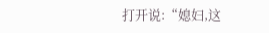打开说:“媳妇,这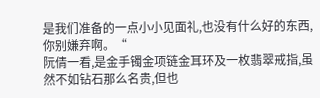是我们准备的一点小小见面礼,也没有什么好的东西,你别嫌弃啊。“
阮倩一看,是金手镯金项链金耳环及一枚翡翠戒指,虽然不如钻石那么名贵,但也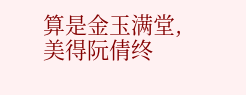算是金玉满堂,美得阮倩终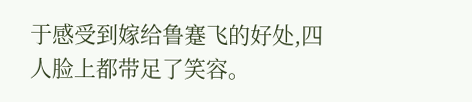于感受到嫁给鲁蹇飞的好处,四人脸上都带足了笑容。